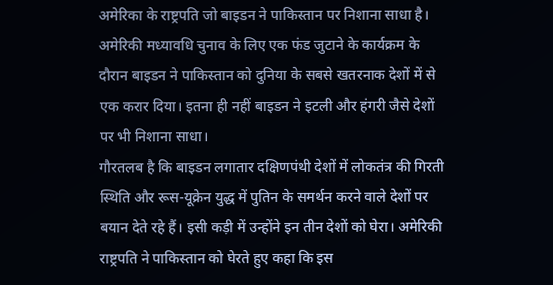अमेरिका के राष्ट्रपति जो बाइडन ने पाकिस्तान पर निशाना साधा है। अमेरिकी मध्यावधि चुनाव के लिए एक फंड जुटाने के कार्यक्रम के दौरान बाइडन ने पाकिस्तान को दुनिया के सबसे खतरनाक देशों में से एक करार दिया। इतना ही नहीं बाइडन ने इटली और हंगरी जैसे देशों पर भी निशाना साधा।
गौरतलब है कि बाइडन लगातार दक्षिणपंथी देशों में लोकतंत्र की गिरती स्थिति और रूस-यूक्रेन युद्ध में पुतिन के समर्थन करने वाले देशों पर बयान देते रहे हैं। इसी कड़ी में उन्होंने इन तीन देशों को घेरा। अमेरिकी राष्ट्रपति ने पाकिस्तान को घेरते हुए कहा कि इस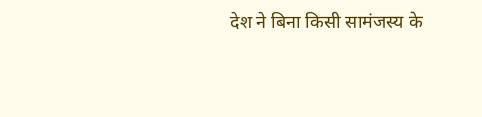देश ने बिना किसी सामंजस्य के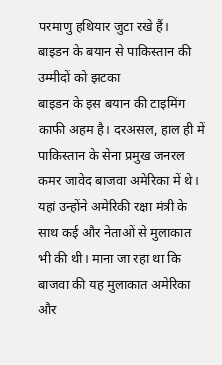परमाणु हथियार जुटा रखे हैं।
बाइडन के बयान से पाकिस्तान की उम्मीदों को झटका
बाइडन के इस बयान की टाइमिंग काफी अहम है। दरअसल, हाल ही में पाकिस्तान के सेना प्रमुख जनरल कमर जावेद बाजवा अमेरिका में थे। यहां उन्होंने अमेरिकी रक्षा मंत्री के साथ कई और नेताओं से मुलाकात भी की थी। माना जा रहा था कि बाजवा की यह मुलाकात अमेरिका और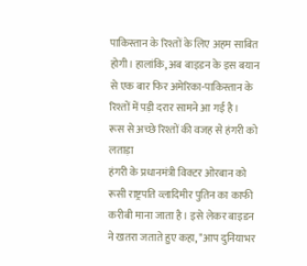पाकिस्तान के रिश्तों के लिए अहम साबित होगी। हालांकि, अब बाइडन के इस बयान से एक बार फिर अमेरिका-पाकिस्तान के रिश्तों में पड़ी दरार सामने आ गई है।
रूस से अच्छे रिश्तों की वजह से हंगरी को लताड़ा
हंगरी के प्रधानमंत्री विक्टर ओरबान को रूसी राष्ट्रपति व्लादिमीर पुतिन का काफी करीबी माना जाता है। इसे लेकर बाइडन ने खतरा जताते हुए कहा, "आप दुनियाभर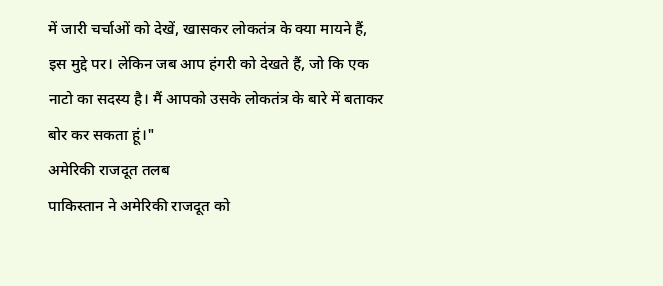में जारी चर्चाओं को देखें, खासकर लोकतंत्र के क्या मायने हैं, इस मुद्दे पर। लेकिन जब आप हंगरी को देखते हैं, जो कि एक नाटो का सदस्य है। मैं आपको उसके लोकतंत्र के बारे में बताकर बोर कर सकता हूं।"
अमेरिकी राजदूत तलब
पाकिस्तान ने अमेरिकी राजदूत को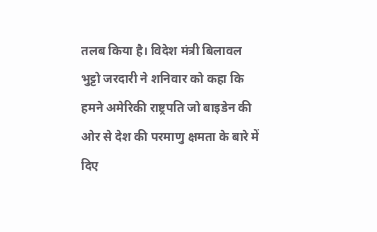तलब किया है। विदेश मंत्री बिलावल भुट्टो जरदारी ने शनिवार को कहा कि हमने अमेरिकी राष्ट्रपति जो बाइडेन की ओर से देश की परमाणु क्षमता के बारे में दिए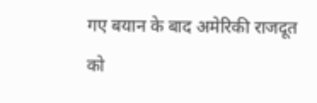गए बयान के बाद अमेरिकी राजदूत को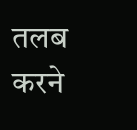तलब करने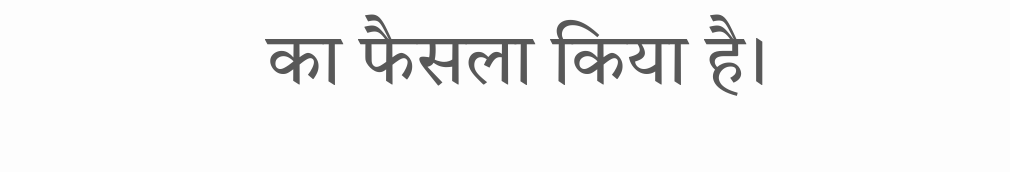का फैसला किया है।